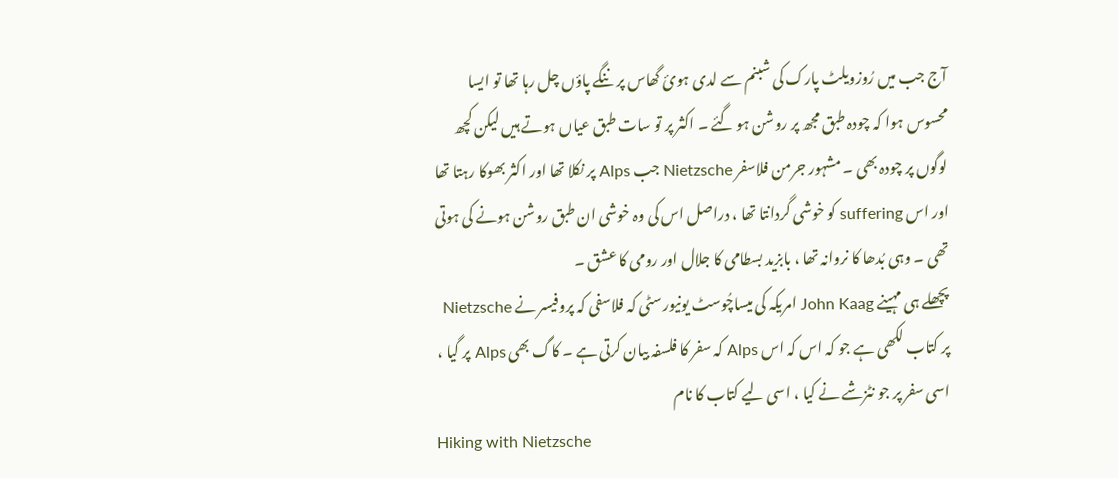آج جب میں رُوزویلٹ پارک کی شبنم سے لدی ہوئ گھاس پر ننگے پاؤں چل رہا تھا تو ایسا محسوس ہوا کہ چودہ طبق مجھ پر روشن ہو گئے ۔ اکثر پر تو سات طبق عیاں ہوتے ہیں لیکن کچھ لوگوں پر چودہ بھی ۔ مشہور جرمن فلاسفر Nietzsche جب Alps پر نکلا تھا اور اکثر بھوکا رہتا تھا اور اس suffering کو خوشی گردانتا تھا ، دراصل اس کی وہ خوشی ان طبق روشن ہونے کی ہوتی تھی ۔ وہی بُدھا کا نروانہ تھا ، بابزید بسطامی کا جلال اور رومی کا عشق ۔
پچھلے ہی مہینے John Kaag امریکہ کی میساچُوسٹ یونیورسٹی کہ فلاسفی کہ پروفیسر نے Nietzsche پر کتاب لکھی ہے جو کہ اس کہ اس Alps کہ سفر کا فلسفہ بیان کرتی ہے ۔ کاگ بھی Alps پر گیا ، اسی سفر پر جو نٹزشے نے کیا ، اسی لیے کتاب کا نام
Hiking with Nietzsche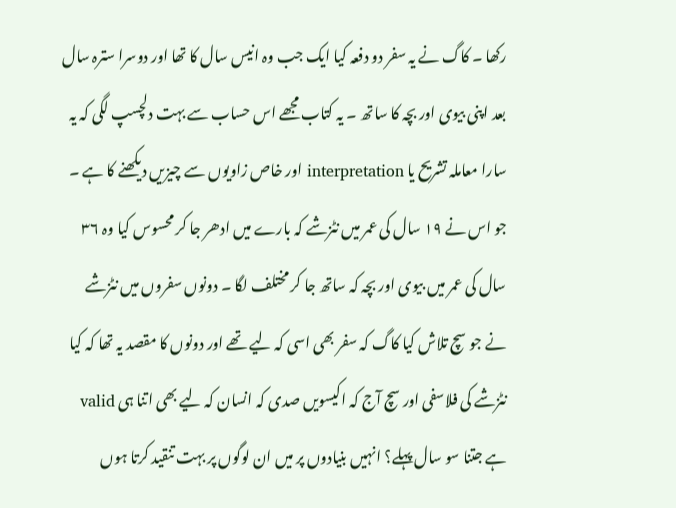رکھا ۔ کاگ نے یہ سفر دو دفعہ کیا ایک جب وہ انیس سال کا تھا اور دوسرا سترہ سال بعد اپنی بیوی اور بچہ کا ساتھ ۔ یہ کتاب مجھے اس حساب سے بہت دلچسپ لگی کہ یہ سارا معاملہ تشریح یا interpretation اور خاص زاویوں سے چیزیں دیکھنے کا ہے ۔ جو اس نے ۱۹ سال کی عمر میں نٹزشے کہ بارے میں ادھر جا کر محسوس کیا وہ ۳۶ سال کی عمر میں بیوی اور بچہ کہ ساتھ جا کر مختلف لگا ۔ دونوں سفروں میں نٹزشے نے جو سچ تلاش کیا کاگ کہ سفر بھی اسی کہ لیے تھے اور دونوں کا مقصد یہ تھا کہ کیا نٹزشے کی فلاسفی اور سچ آج کہ اکیسویں صدی کہ انسان کہ لیے بھی اتنا ہی valid ہے جتنا سو سال پہلے؟ انہیں بنیادوں پر میں ان لوگوں پر بہت تنقید کرتا ہوں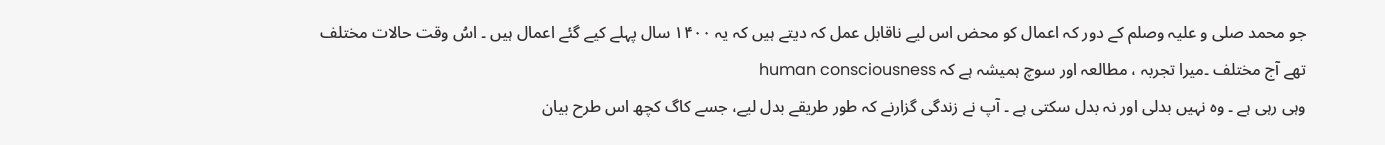جو محمد صلی و علیہ وصلم کے دور کہ اعمال کو محض اس لیے ناقابل عمل کہ دیتے ہیں کہ یہ ۱۴۰۰ سال پہلے کیے گئے اعمال ہیں ۔ اسُ وقت حالات مختلف تھے آج مختلف ۔میرا تجربہ ، مطالعہ اور سوچ ہمیشہ ہے کہ human consciousness
وہی رہی ہے ۔ وہ نہیں بدلی اور نہ بدل سکتی ہے ۔ آپ نے زندگی گزارنے کہ طور طریقے بدل لیے، جسے کاگ کچھ اس طرح بیان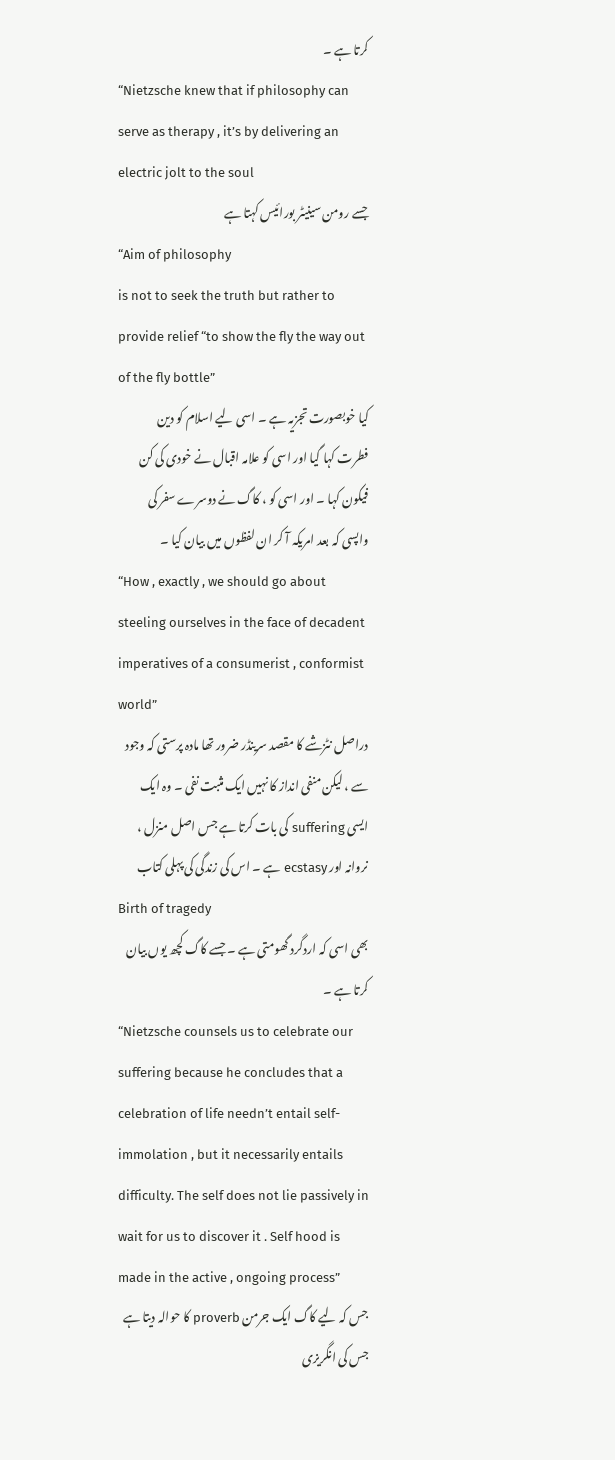کرتا ہے ۔
“Nietzsche knew that if philosophy can serve as therapy , it’s by delivering an electric jolt to the soul
جسے رومن سینیٹر بورائیس کہتا ہے
“Aim of philosophy
is not to seek the truth but rather to provide relief “to show the fly the way out of the fly bottle”
کیا خوبصورت تجزیہ ہے ۔ اسی لیے اسلام کو دین فطرت کہا گیا اور اسی کو علامہ اقبال نے خودی کی کن فیکون کہا ۔ اور اسی کو ، کاگ نے دوسرے سفر کی واپسی کہ بعد امریکہ آ کر ان لفظوں میں بیان کیا ۔
“How , exactly , we should go about steeling ourselves in the face of decadent imperatives of a consumerist , conformist world”
دراصل نٹزشے کا مقصد سرینڈر ضرور تھا مادہ پرستی کہ وجود سے ، لیکن منفی انداز کا نہیں ایک مثبت نفی ۔ وہ ایک ایسی suffering کی بات کرتا ہے جس اصل منزل ، نروانہ اور ecstasy ہے ۔ اس کی زندگی کی پہلی کتاب
Birth of tragedy
بھی اسی کہ اردگرد گھومتی ہے ۔ جسے کاگ کچھ یوں بیان کرتا ہے ۔
“Nietzsche counsels us to celebrate our suffering because he concludes that a celebration of life needn’t entail self-immolation , but it necessarily entails difficulty. The self does not lie passively in wait for us to discover it . Self hood is made in the active , ongoing process”
جس کہ لیے کاگ ایک جرمن proverb کا حوالہ دیتا ہے جس کی انگریزی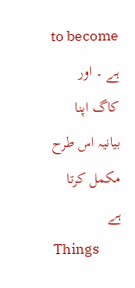to become ہے ۔ اور کاگ اپنا بیانیہ اس طرح مکمل کرتا ہے
Things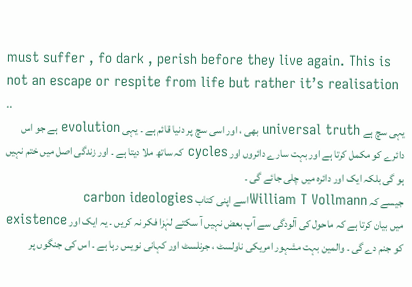must suffer , fo dark , perish before they live again. This is not an escape or respite from life but rather it’s realisation ..
یہی سچ ہے universal truth بھی ، اور اسی سچ پر دنیا قائم ہے ۔ یہی evolution ہے جو اس دائرے کو مکمل کرتا ہے اور بہت سارے دائروں اور cycles کہ ساتھ ملا دیتا ہے ۔ اور زندگی اصل میں ختم نہیں ہو گی بلکہ ایک اور دائرہ میں چلی جائے گی ۔
جیسے کہ William T Vollmannاسے اپنی کتاب carbon ideologies
میں بیان کرتا ہے کہ ماحول کی آلودگی سے آپ بعض نہیں آ سکتے لہٰزا فکر نہ کریں ۔ یہ ایک اور existence کو جنم دے گی ۔ والمین بہت مشہور امریکی ناولسٹ ، جرنلسٹ اور کہانی نویس رہا ہے ۔ اس کی جنگوں پر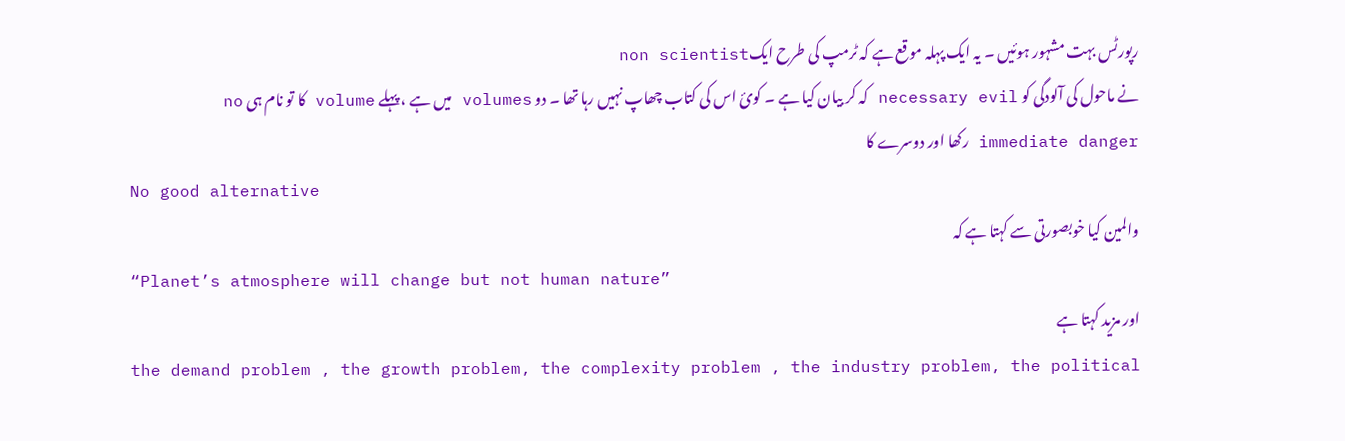رپورٹس بہت مشہور ہوئیں ۔ یہ ایک پہلہ موقع ہے کہ ٹرمپ کی طرح ایکnon scientist
نے ماحول کی آلودگی کو necessary evil کہ کر بیان کیا ہے ۔ کوئ اس کی کتاب چھاپ نہیں رہا تھا ۔ دو volumes میں ہے ، پہلے volume کا تو نام ہی no immediate danger رکھا اور دوسرے کا
No good alternative
والمین کیا خوبصورتی سے کہتا ہے کہ
“Planet’s atmosphere will change but not human nature”
اور مزید کہتا ہے
the demand problem , the growth problem, the complexity problem , the industry problem, the political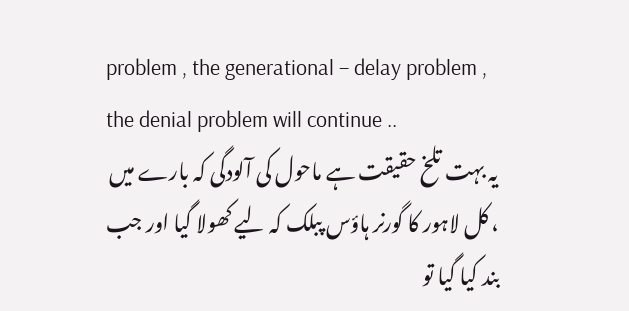problem , the generational – delay problem , the denial problem will continue ..
یہ بہت تلخ حقیقت ہے ماحول کی آلودگی کہ بارے میں ، کل لاہور کا گورنر ہاؤس پبلک کہ لیے کھولا گیا اور جب بند کیا گیا تو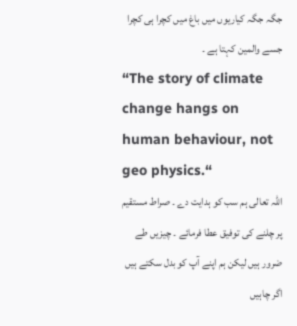جگہ جگہ کیاریوں میں باغ میں کچرا ہی کچرا جسے والمین کہتا ہے ۔
“The story of climate change hangs on human behaviour, not geo physics.“
اللہ تعالی ہم سب کو ہدایت دے ۔ صراط مستقیم پر چلنے کی توفیق عطا فرمائے ۔ چیزیں طے ضرور ہیں لیکن ہم اپنے آپ کو بدل سکتے ہیں اگر چاہیں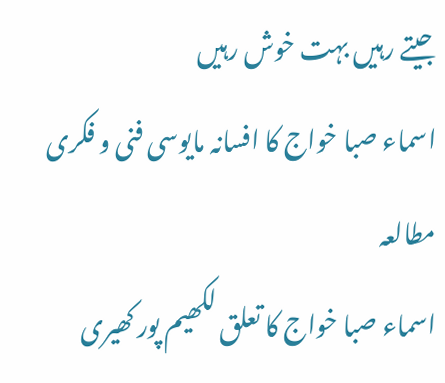جیتے رہیں بہت خوش رہیں
اسماء صبا خواج کا افسانہ مایوسی فنی و فکری مطالعہ
اسماء صبا خواج کا تعلق لکھیم پور کھیری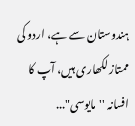ہندوستان سے ہے، اردو کی ممتاز لکھاری ہیں، آپ کا افسانہ ''مایوسی"...